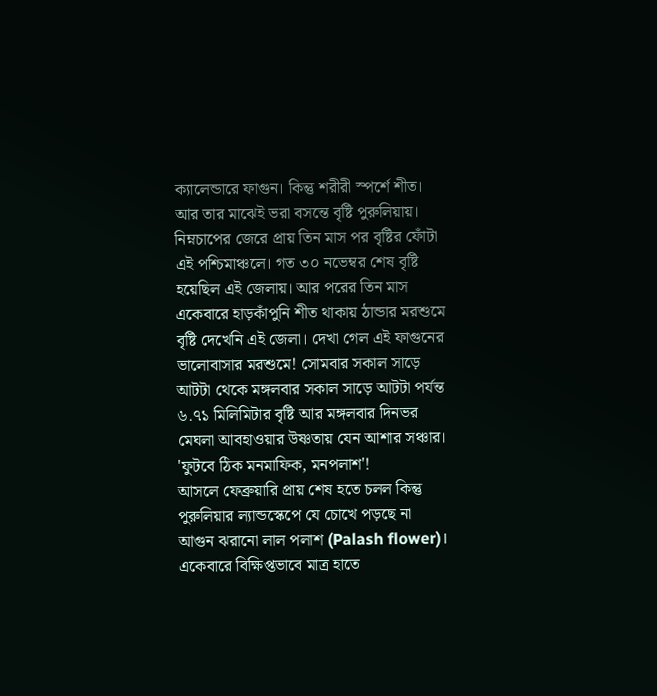ক্যালেন্ডারে ফাগুন। কিন্তু শরীরী স্পর্শে শীত। আর তার মাঝেই ভরা বসন্তে বৃষ্টি পুরুলিয়ায়। নিম্নচাপের জেরে প্রায় তিন মাস পর বৃষ্টির ফোঁটা এই পশ্চিমাঞ্চলে। গত ৩০ নভেম্বর শেষ বৃষ্টি হয়েছিল এই জেলায়। আর পরের তিন মাস একেবারে হাড়কাঁপুনি শীত থাকায় ঠান্ডার মরশুমে বৃষ্টি দেখেনি এই জেলা। দেখা গেল এই ফাগুনের ভালোবাসার মরশুমে! সোমবার সকাল সাড়ে আটটা থেকে মঙ্গলবার সকাল সাড়ে আটটা পর্যন্ত ৬.৭১ মিলিমিটার বৃষ্টি আর মঙ্গলবার দিনভর মেঘলা আবহাওয়ার উষ্ণতায় যেন আশার সঞ্চার। 'ফুটবে ঠিক মনমাফিক, মনপলাশ'!
আসলে ফেব্রুয়ারি প্রায় শেষ হতে চলল কিন্তু পুরুলিয়ার ল্যান্ডস্কেপে যে চোখে পড়ছে না আগুন ঝরানো লাল পলাশ (Palash flower)। একেবারে বিক্ষিপ্তভাবে মাত্র হাতে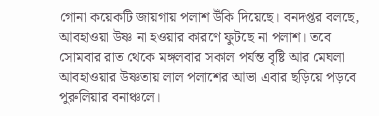গোনা কয়েকটি জায়গায় পলাশ উঁকি দিয়েছে। বনদপ্তর বলছে, আবহাওয়া উষ্ণ না হওয়ার কারণে ফুটছে না পলাশ। তবে সোমবার রাত থেকে মঙ্গলবার সকাল পর্যন্ত বৃষ্টি আর মেঘলা আবহাওয়ার উষ্ণতায় লাল পলাশের আভা এবার ছড়িয়ে পড়বে পুরুলিয়ার বনাঞ্চলে।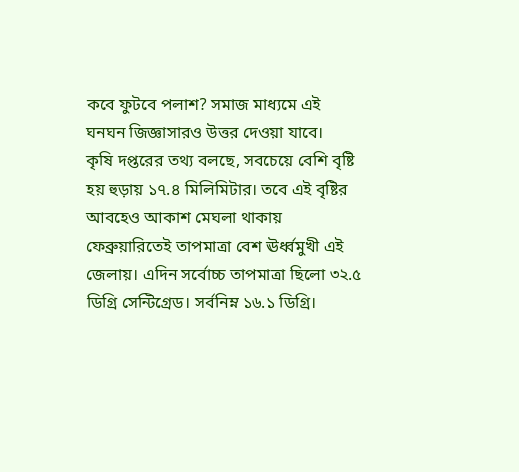কবে ফুটবে পলাশ? সমাজ মাধ্যমে এই ঘনঘন জিজ্ঞাসারও উত্তর দেওয়া যাবে।
কৃষি দপ্তরের তথ্য বলছে, সবচেয়ে বেশি বৃষ্টি হয় হুড়ায় ১৭.৪ মিলিমিটার। তবে এই বৃষ্টির আবহেও আকাশ মেঘলা থাকায় ফেব্রুয়ারিতেই তাপমাত্রা বেশ ঊর্ধ্বমুখী এই জেলায়। এদিন সর্বোচ্চ তাপমাত্রা ছিলো ৩২.৫ ডিগ্রি সেন্টিগ্রেড। সর্বনিম্ন ১৬.১ ডিগ্রি।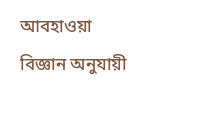আবহাওয়া বিজ্ঞান অনুযায়ী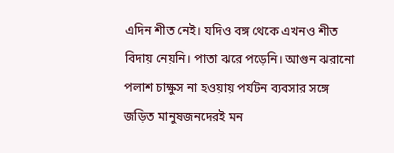এদিন শীত নেই। যদিও বঙ্গ থেকে এখনও শীত বিদায় নেয়নি। পাতা ঝরে পড়েনি। আগুন ঝরানো পলাশ চাক্ষুস না হওয়ায় পর্যটন ব্যবসার সঙ্গে জড়িত মানুষজনদেরই মন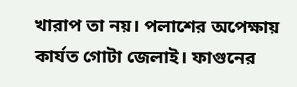খারাপ তা নয়। পলাশের অপেক্ষায় কার্যত গোটা জেলাই। ফাগুনের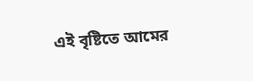এই বৃষ্টিতে আমের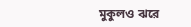মুকুলও ঝরে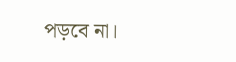পড়বে না।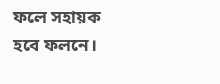ফলে সহায়ক হবে ফলনে।